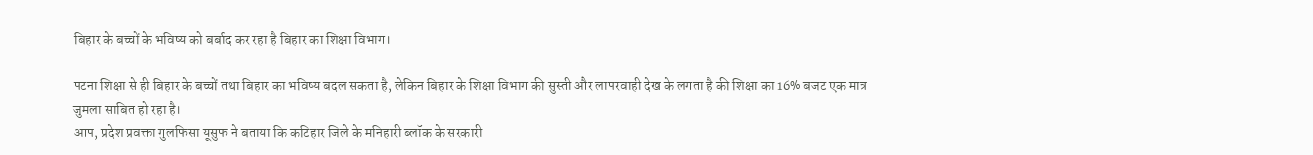बिहार के बच्चों के भविष्य को बर्बाद कर रहा है बिहार का शिक्षा विभाग।

पटना शिक्षा से ही बिहार के बच्चों तथा बिहार का भविष्य बदल सकता है, लेकिन बिहार के शिक्षा विभाग की सुस्ती और लापरवाही देख के लगता है की शिक्षा का 16% बजट एक मात्र जुमला साबित हो रहा है।
आप, प्रदेश प्रवक्ता गुलफिसा यूसुफ ने बताया कि कटिहार जिले के मनिहारी ब्लॉक के सरकारी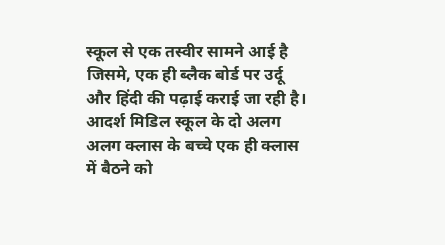स्कूल से एक तस्वीर सामने आई है जिसमे, एक ही ब्लैक बोर्ड पर उर्दू और हिंदी की पढ़ाई कराई जा रही है।
आदर्श मिडिल स्कूल के दो अलग अलग क्लास के बच्चे एक ही क्लास में बैठने को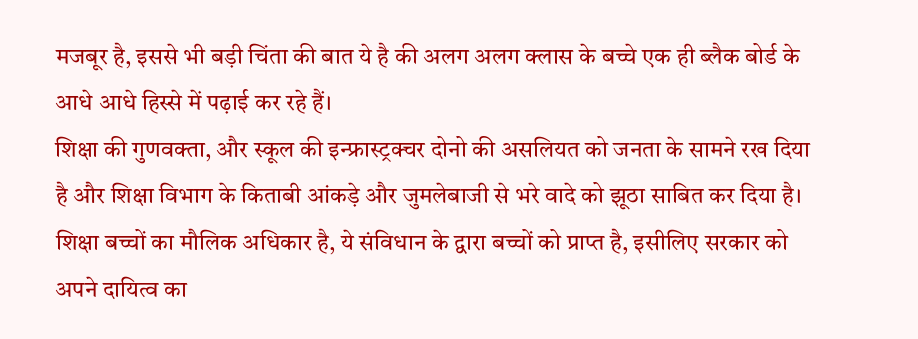मजबूर है, इससे भी बड़ी चिंता की बात ये है की अलग अलग क्लास के बच्चे एक ही ब्लैक बोर्ड के आधे आधे हिस्से में पढ़ाई कर रहे हैं।
शिक्षा की गुणवक्ता, और स्कूल की इन्फ्रास्ट्रक्चर दोनो की असलियत को जनता के सामने रख दिया है और शिक्षा विभाग के किताबी आंकड़े और जुमलेबाजी से भरे वादे को झूठा साबित कर दिया है।
शिक्षा बच्चों का मौलिक अधिकार है, ये संविधान के द्वारा बच्चों को प्राप्त है, इसीलिए सरकार को अपने दायित्व का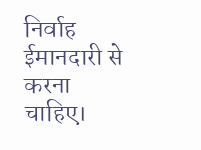निर्वाह ईमानदारी से करना चाहिए।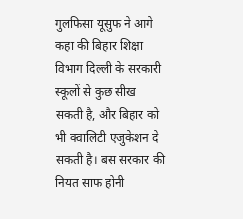गुलफिसा यूसुफ ने आगे कहा की बिहार शिक्षा विभाग दिल्ली के सरकारी स्कूलों से कुछ सीख सकती है, और बिहार को भी क्वालिटी एजुकेशन दे सकती है। बस सरकार की नियत साफ होनी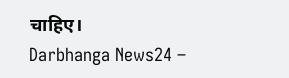चाहिए।
Darbhanga News24 –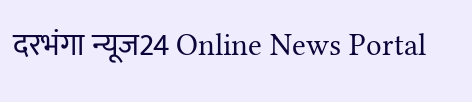दरभंगा न्यूज24 Online News Portal